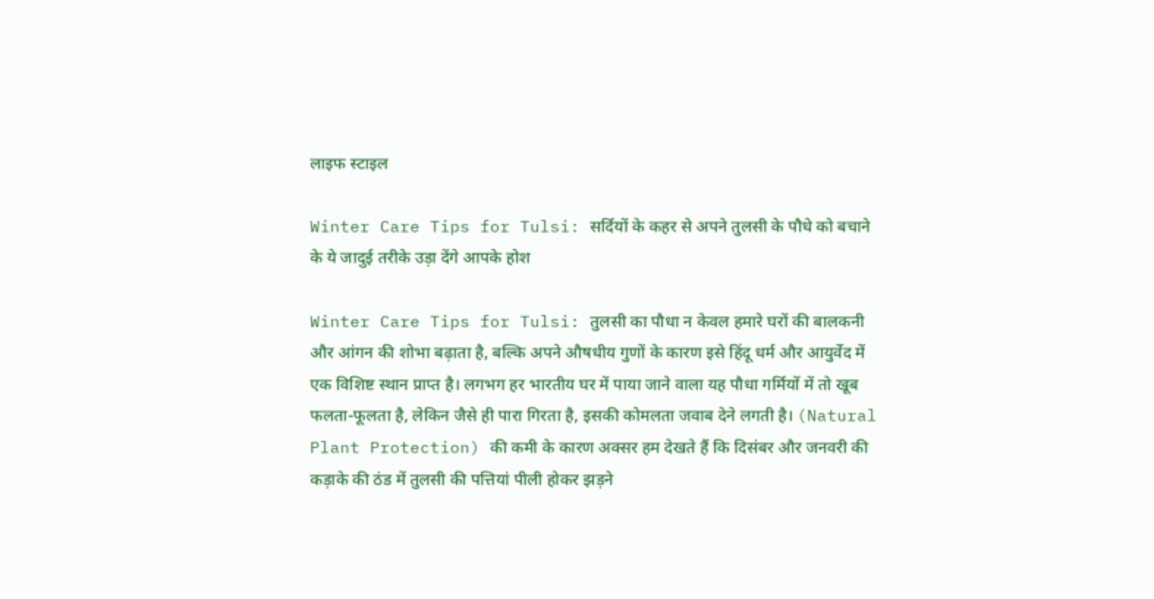लाइफ स्टाइल

Winter Care Tips for Tulsi: सर्दियों के कहर से अपने तुलसी के पौधे को बचाने के ये जादुई तरीके उड़ा देंगे आपके होश

Winter Care Tips for Tulsi: तुलसी का पौधा न केवल हमारे घरों की बालकनी और आंगन की शोभा बढ़ाता है, बल्कि अपने औषधीय गुणों के कारण इसे हिंदू धर्म और आयुर्वेद में एक विशिष्ट स्थान प्राप्त है। लगभग हर भारतीय घर में पाया जाने वाला यह पौधा गर्मियों में तो खूब फलता-फूलता है, लेकिन जैसे ही पारा गिरता है, इसकी कोमलता जवाब देने लगती है। (Natural Plant Protection) की कमी के कारण अक्सर हम देखते हैं कि दिसंबर और जनवरी की कड़ाके की ठंड में तुलसी की पत्तियां पीली होकर झड़ने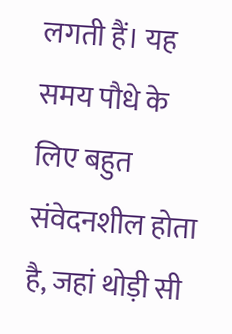लगती हैं। यह समय पौधे के लिए बहुत संवेदनशील होता है, जहां थोड़ी सी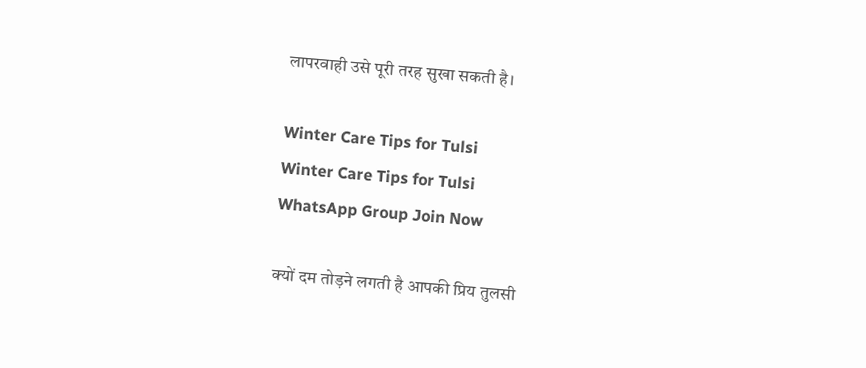लापरवाही उसे पूरी तरह सुखा सकती है।

Winter Care Tips for Tulsi
Winter Care Tips for Tulsi
WhatsApp Group Join Now

क्यों दम तोड़ने लगती है आपकी प्रिय तुलसी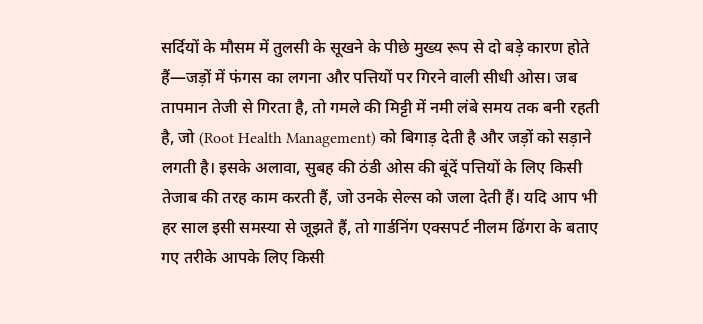सर्दियों के मौसम में तुलसी के सूखने के पीछे मुख्य रूप से दो बड़े कारण होते हैं—जड़ों में फंगस का लगना और पत्तियों पर गिरने वाली सीधी ओस। जब तापमान तेजी से गिरता है, तो गमले की मिट्टी में नमी लंबे समय तक बनी रहती है, जो (Root Health Management) को बिगाड़ देती है और जड़ों को सड़ाने लगती है। इसके अलावा, सुबह की ठंडी ओस की बूंदें पत्तियों के लिए किसी तेजाब की तरह काम करती हैं, जो उनके सेल्स को जला देती हैं। यदि आप भी हर साल इसी समस्या से जूझते हैं, तो गार्डनिंग एक्सपर्ट नीलम ढिंगरा के बताए गए तरीके आपके लिए किसी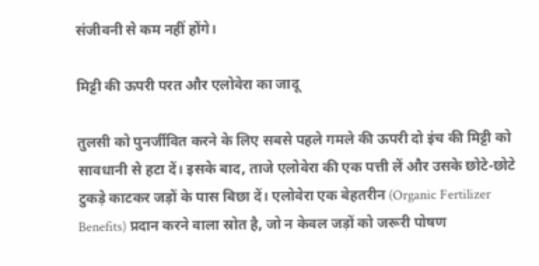संजीवनी से कम नहीं होंगे।

मिट्टी की ऊपरी परत और एलोवेरा का जादू

तुलसी को पुनर्जीवित करने के लिए सबसे पहले गमले की ऊपरी दो इंच की मिट्टी को सावधानी से हटा दें। इसके बाद, ताजे एलोवेरा की एक पत्ती लें और उसके छोटे-छोटे टुकड़े काटकर जड़ों के पास बिछा दें। एलोवेरा एक बेहतरीन (Organic Fertilizer Benefits) प्रदान करने वाला स्रोत है, जो न केवल जड़ों को जरूरी पोषण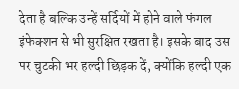देता है बल्कि उन्हें सर्दियों में होने वाले फंगल इंफेक्शन से भी सुरक्षित रखता है। इसके बाद उस पर चुटकी भर हल्दी छिड़क दें, क्योंकि हल्दी एक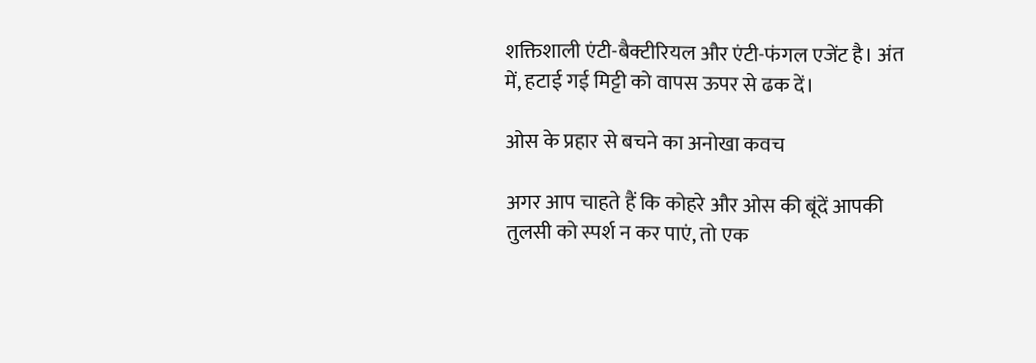शक्तिशाली एंटी-बैक्टीरियल और एंटी-फंगल एजेंट है। अंत में, हटाई गई मिट्टी को वापस ऊपर से ढक दें।

ओस के प्रहार से बचने का अनोखा कवच

अगर आप चाहते हैं कि कोहरे और ओस की बूंदें आपकी तुलसी को स्पर्श न कर पाएं, तो एक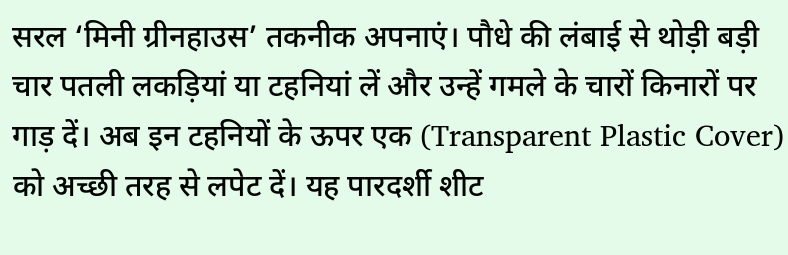सरल ‘मिनी ग्रीनहाउस’ तकनीक अपनाएं। पौधे की लंबाई से थोड़ी बड़ी चार पतली लकड़ियां या टहनियां लें और उन्हें गमले के चारों किनारों पर गाड़ दें। अब इन टहनियों के ऊपर एक (Transparent Plastic Cover) को अच्छी तरह से लपेट दें। यह पारदर्शी शीट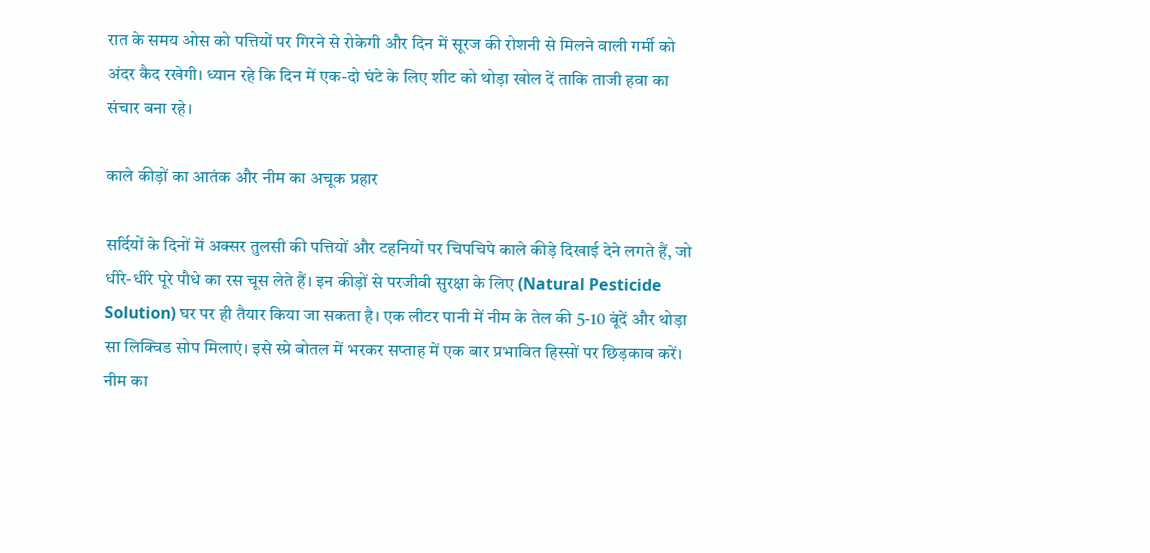रात के समय ओस को पत्तियों पर गिरने से रोकेगी और दिन में सूरज की रोशनी से मिलने वाली गर्मी को अंदर कैद रखेगी। ध्यान रहे कि दिन में एक-दो घंटे के लिए शीट को थोड़ा खोल दें ताकि ताजी हवा का संचार बना रहे।

काले कीड़ों का आतंक और नीम का अचूक प्रहार

सर्दियों के दिनों में अक्सर तुलसी की पत्तियों और टहनियों पर चिपचिपे काले कीड़े दिखाई देने लगते हैं, जो धीरे-धीरे पूरे पौधे का रस चूस लेते हैं। इन कीड़ों से परजीवी सुरक्षा के लिए (Natural Pesticide Solution) घर पर ही तैयार किया जा सकता है। एक लीटर पानी में नीम के तेल की 5-10 बूंदें और थोड़ा सा लिक्विड सोप मिलाएं। इसे स्प्रे बोतल में भरकर सप्ताह में एक बार प्रभावित हिस्सों पर छिड़काव करें। नीम का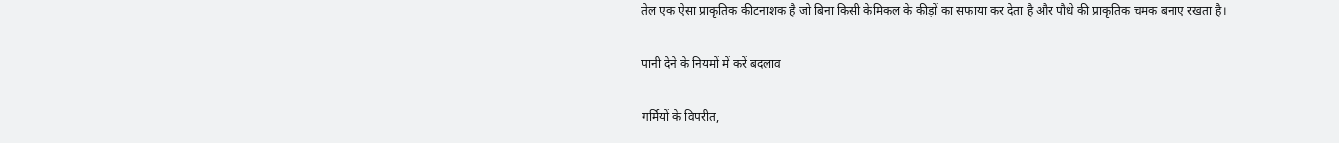तेल एक ऐसा प्राकृतिक कीटनाशक है जो बिना किसी केमिकल के कीड़ों का सफाया कर देता है और पौधे की प्राकृतिक चमक बनाए रखता है।

पानी देने के नियमों में करें बदलाव

गर्मियों के विपरीत,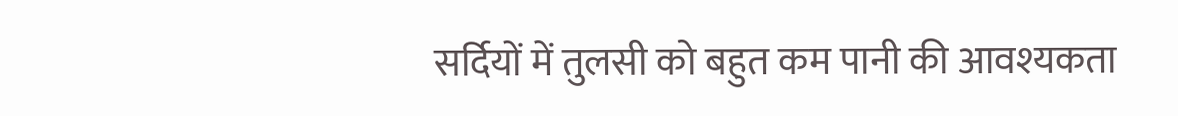सर्दियों में तुलसी को बहुत कम पानी की आवश्यकता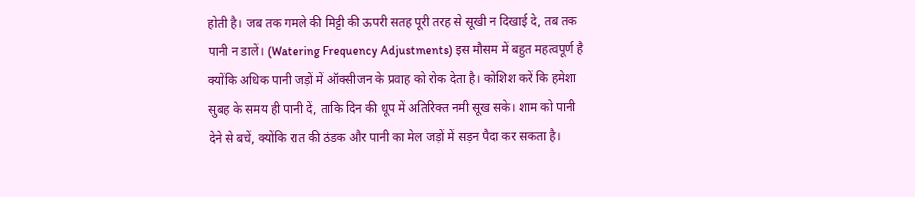होती है। जब तक गमले की मिट्टी की ऊपरी सतह पूरी तरह से सूखी न दिखाई दे, तब तक पानी न डालें। (Watering Frequency Adjustments) इस मौसम में बहुत महत्वपूर्ण है क्योंकि अधिक पानी जड़ों में ऑक्सीजन के प्रवाह को रोक देता है। कोशिश करें कि हमेशा सुबह के समय ही पानी दें, ताकि दिन की धूप में अतिरिक्त नमी सूख सके। शाम को पानी देने से बचें, क्योंकि रात की ठंडक और पानी का मेल जड़ों में सड़न पैदा कर सकता है।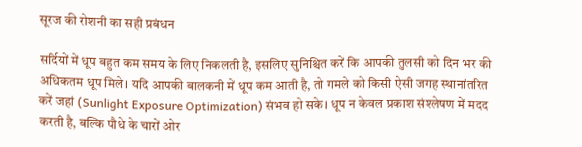सूरज की रोशनी का सही प्रबंधन

सर्दियों में धूप बहुत कम समय के लिए निकलती है, इसलिए सुनिश्चित करें कि आपकी तुलसी को दिन भर की अधिकतम धूप मिले। यदि आपकी बालकनी में धूप कम आती है, तो गमले को किसी ऐसी जगह स्थानांतरित करें जहां (Sunlight Exposure Optimization) संभव हो सके। धूप न केवल प्रकाश संश्लेषण में मदद करती है, बल्कि पौधे के चारों ओर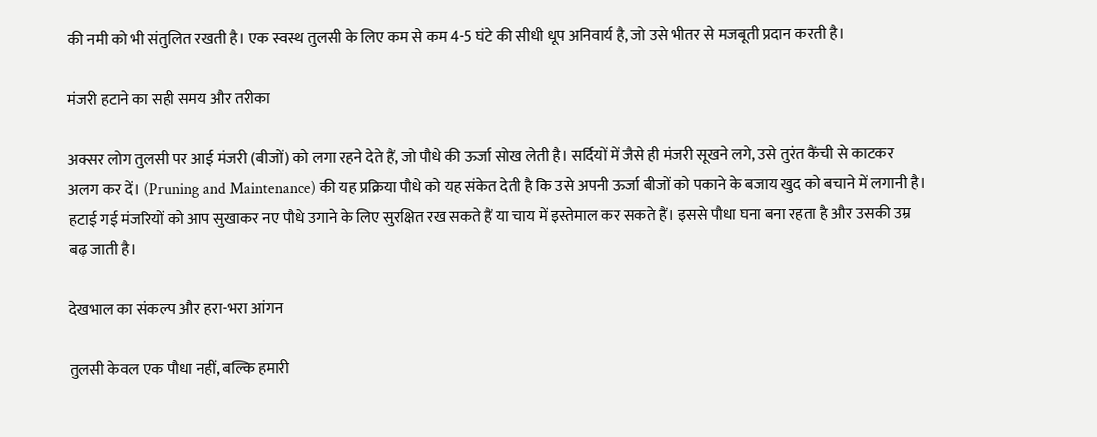की नमी को भी संतुलित रखती है। एक स्वस्थ तुलसी के लिए कम से कम 4-5 घंटे की सीधी धूप अनिवार्य है, जो उसे भीतर से मजबूती प्रदान करती है।

मंजरी हटाने का सही समय और तरीका

अक्सर लोग तुलसी पर आई मंजरी (बीजों) को लगा रहने देते हैं, जो पौधे की ऊर्जा सोख लेती है। सर्दियों में जैसे ही मंजरी सूखने लगे, उसे तुरंत कैंची से काटकर अलग कर दें। (Pruning and Maintenance) की यह प्रक्रिया पौधे को यह संकेत देती है कि उसे अपनी ऊर्जा बीजों को पकाने के बजाय खुद को बचाने में लगानी है। हटाई गई मंजरियों को आप सुखाकर नए पौधे उगाने के लिए सुरक्षित रख सकते हैं या चाय में इस्तेमाल कर सकते हैं। इससे पौधा घना बना रहता है और उसकी उम्र बढ़ जाती है।

देखभाल का संकल्प और हरा-भरा आंगन

तुलसी केवल एक पौधा नहीं, बल्कि हमारी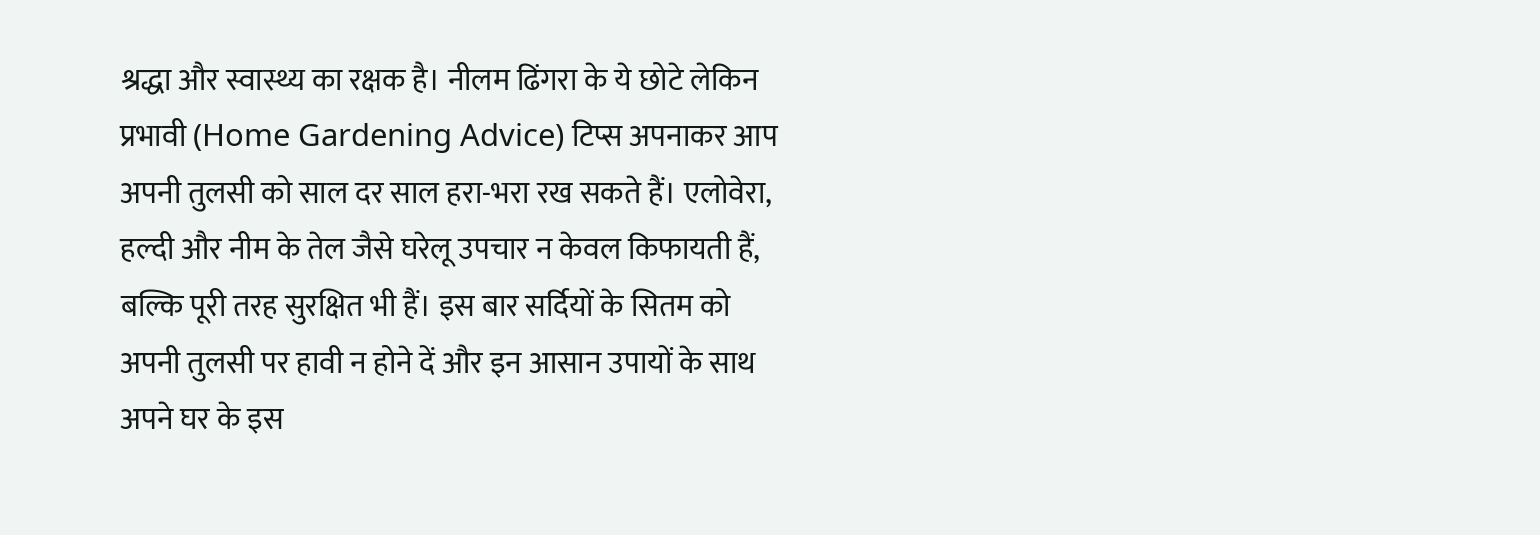श्रद्धा और स्वास्थ्य का रक्षक है। नीलम ढिंगरा के ये छोटे लेकिन प्रभावी (Home Gardening Advice) टिप्स अपनाकर आप अपनी तुलसी को साल दर साल हरा-भरा रख सकते हैं। एलोवेरा, हल्दी और नीम के तेल जैसे घरेलू उपचार न केवल किफायती हैं, बल्कि पूरी तरह सुरक्षित भी हैं। इस बार सर्दियों के सितम को अपनी तुलसी पर हावी न होने दें और इन आसान उपायों के साथ अपने घर के इस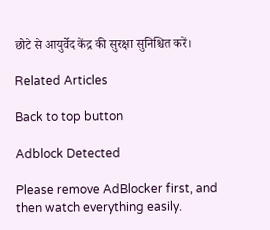छोटे से आयुर्वेद केंद्र की सुरक्षा सुनिश्चित करें।

Related Articles

Back to top button

Adblock Detected

Please remove AdBlocker first, and then watch everything easily.